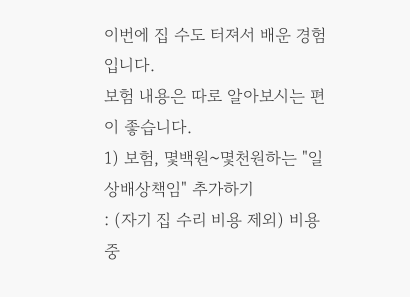이번에 집 수도 터져서 배운 경험입니다.
보험 내용은 따로 알아보시는 편이 좋습니다.
1) 보험, 몇백원~몇천원하는 "일상배상책임" 추가하기
: (자기 집 수리 비용 제외) 비용 중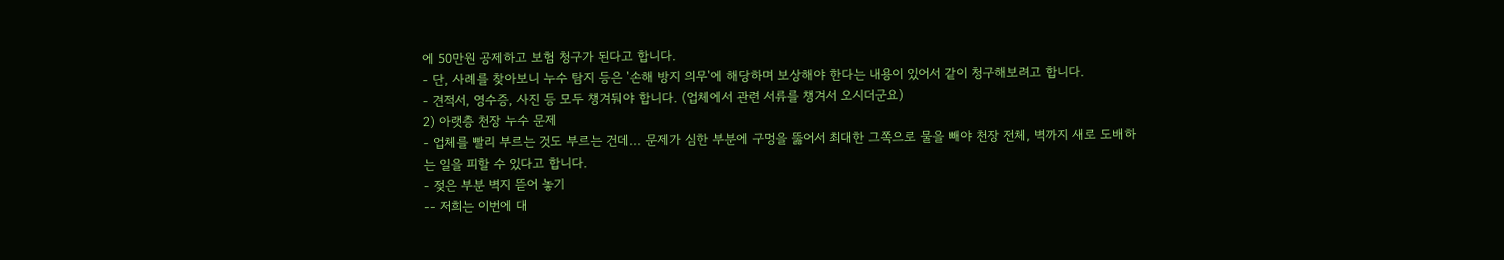에 50만원 공제하고 보험 청구가 된다고 합니다.
- 단, 사례를 찾아보니 누수 탐지 등은 '손해 방지 의무'에 해당하며 보상해야 한다는 내용이 있어서 같이 청구해보려고 합니다.
- 견적서, 영수증, 사진 등 모두 챙겨둬야 합니다. (업체에서 관련 서류를 챙겨서 오시더군요)
2) 아랫층 천장 누수 문제
- 업체를 빨리 부르는 것도 부르는 건데... 문제가 심한 부분에 구멍을 뚫어서 최대한 그쪽으로 물을 빼야 천장 전체, 벽까지 새로 도배하는 일을 피할 수 있다고 합니다.
- 젖은 부분 벽지 뜯어 놓기
-- 저희는 이번에 대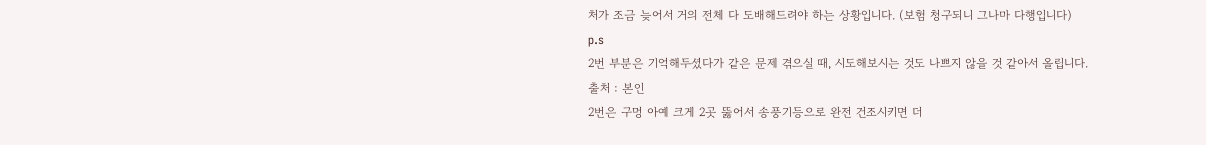처가 조금 늦어서 거의 전체 다 도배해드려야 하는 상황입니다. (보험 청구되니 그나마 다행입니다)
p.s
2번 부분은 기억해두셨다가 같은 문제 겪으실 때, 시도해보시는 것도 나쁘지 않을 것 같아서 올립니다.
출처 : 본인
2번은 구멍 아예 크게 2곳 뚫어서 송풍기등으로 완전 건조시키면 더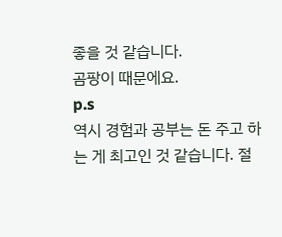좋을 것 같습니다.
곰팡이 때문에요.
p.s
역시 경험과 공부는 돈 주고 하는 게 최고인 것 같습니다. 절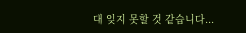대 잊지 못할 것 같습니다...